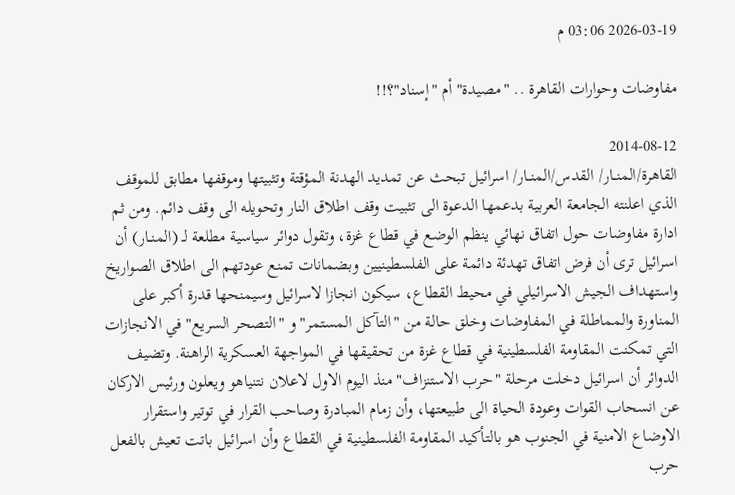2026-03-19 03:06 م

مفاوضات وحوارات القاهرة .. "مصيدة" أم "إسناد"؟!!

2014-08-12
القاهرة/المنــار/ القدس/المنــار/ اسرائيل تبحث عن تمديد الهدنة المؤقتة وتثبيتها وموقفها مطابق للموقف الذي اعلنته الجامعة العربية بدعمها الدعوة الى تثبيت وقف اطلاق النار وتحويله الى وقف دائم. ومن ثم ادارة مفاوضات حول اتفاق نهائي ينظم الوضع في قطاع غزة، وتقول دوائر سياسية مطلعة لـ (المنــار) أن اسرائيل ترى أن فرض اتفاق تهدئة دائمة على الفلسطينيين وبضمانات تمنع عودتهم الى اطلاق الصواريخ واستهداف الجيش الاسرائيلي في محيط القطاع، سيكون انجازا لاسرائيل وسيمنحها قدرة أكبر على المناورة والمماطلة في المفاوضات وخلق حالة من "التآكل المستمر" و "التصحر السريع" في الانجازات التي تمكنت المقاومة الفلسطينية في قطاع غزة من تحقيقها في المواجهة العسكرية الراهنة. وتضيف الدوائر أن اسرائيل دخلت مرحلة "حرب الاستنزاف" منذ اليوم الاول لاعلان نتنياهو ويعلون ورئيس الاركان عن انسحاب القوات وعودة الحياة الى طبيعتها، وأن زمام المبادرة وصاحب القرار في توتير واستقرار الاوضاع الامنية في الجنوب هو بالتأكيد المقاومة الفلسطينية في القطاع وأن اسرائيل باتت تعيش بالفعل حرب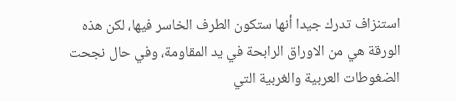استنزاف تدرك جيدا أنها ستكون الطرف الخاسر فيها، لكن هذه الورقة هي من الاوراق الرابحة في يد المقاومة، وفي حال نجحت الضغوطات العربية والغربية التي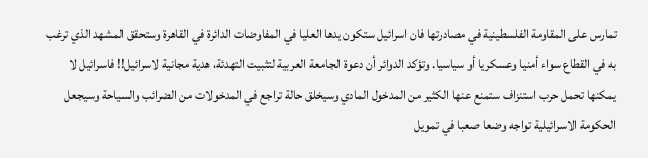تمارس على المقاومة الفلسطينية في مصادرتها فان اسرائيل ستكون يدها العليا في المفاوضات الدائرة في القاهرة وستحقق المشهد الذي ترغب به في القطاع سواء أمنيا وعسكريا أو سياسيا. وتؤكد الدوائر أن دعوة الجامعة العربية لتثبيت التهدئة، هدية مجانية لاسرائيل!! فاسرائيل لا يمكنها تحمل حرب استنزاف ستمنع عنها الكثير من المدخول المادي وسيخلق حالة تراجع في المدخولات من الضرائب والسياحة وسيجعل الحكومة الاسرائيلية تواجه وضعا صعبا في تمويل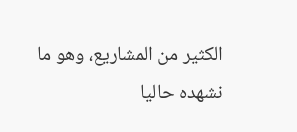الكثير من المشاريع، وهو ما نشهده حاليا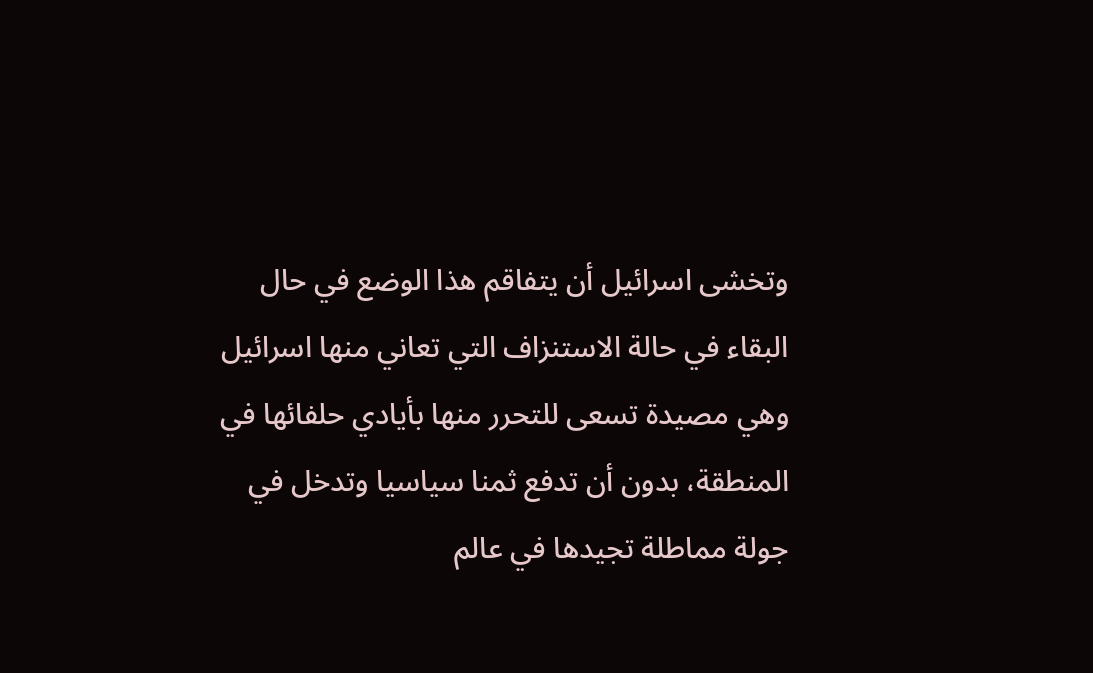وتخشى اسرائيل أن يتفاقم هذا الوضع في حال البقاء في حالة الاستنزاف التي تعاني منها اسرائيل وهي مصيدة تسعى للتحرر منها بأيادي حلفائها في المنطقة، بدون أن تدفع ثمنا سياسيا وتدخل في جولة مماطلة تجيدها في عالم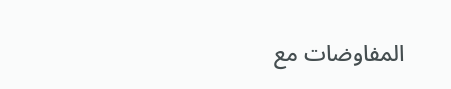المفاوضات مع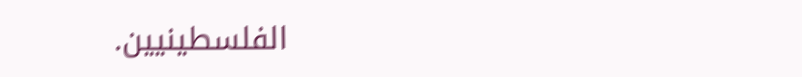الفلسطينيين.